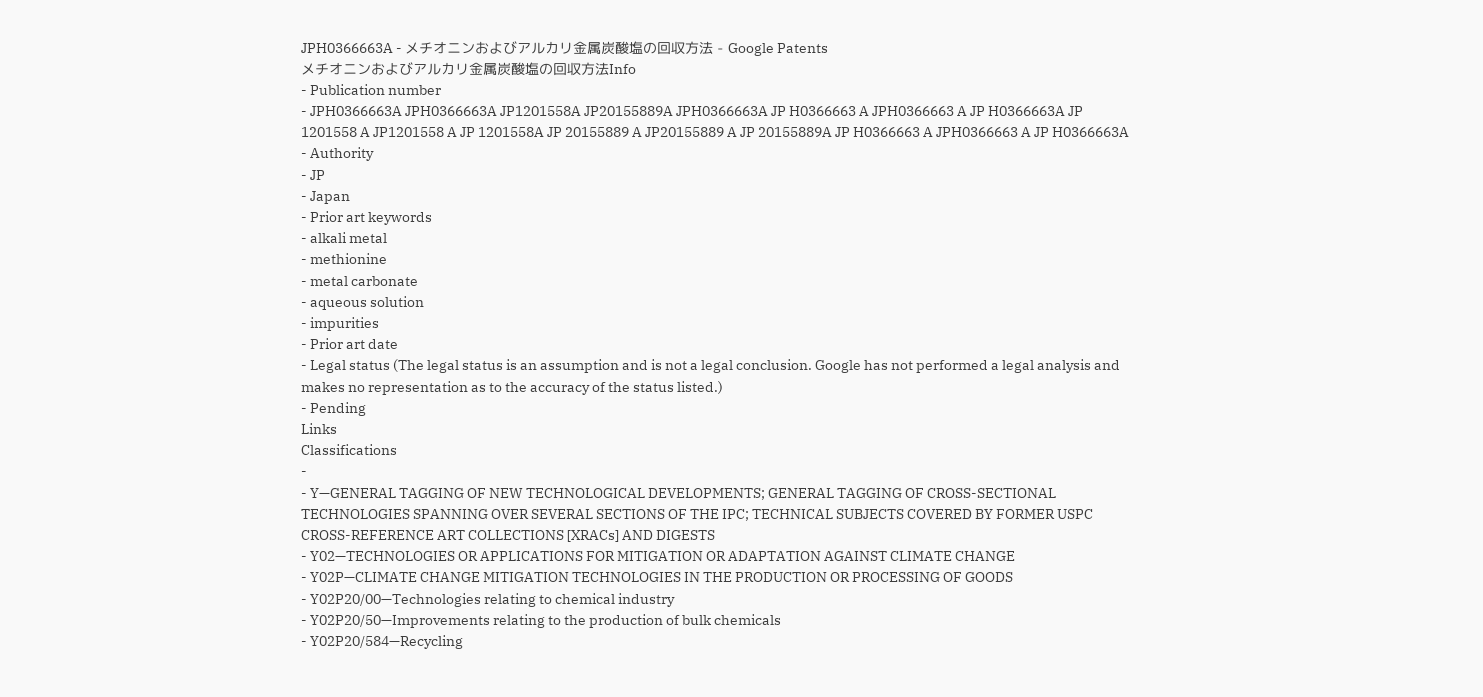JPH0366663A - メチオニンおよびアルカリ金属炭酸塩の回収方法 - Google Patents
メチオニンおよびアルカリ金属炭酸塩の回収方法Info
- Publication number
- JPH0366663A JPH0366663A JP1201558A JP20155889A JPH0366663A JP H0366663 A JPH0366663 A JP H0366663A JP 1201558 A JP1201558 A JP 1201558A JP 20155889 A JP20155889 A JP 20155889A JP H0366663 A JPH0366663 A JP H0366663A
- Authority
- JP
- Japan
- Prior art keywords
- alkali metal
- methionine
- metal carbonate
- aqueous solution
- impurities
- Prior art date
- Legal status (The legal status is an assumption and is not a legal conclusion. Google has not performed a legal analysis and makes no representation as to the accuracy of the status listed.)
- Pending
Links
Classifications
-
- Y—GENERAL TAGGING OF NEW TECHNOLOGICAL DEVELOPMENTS; GENERAL TAGGING OF CROSS-SECTIONAL TECHNOLOGIES SPANNING OVER SEVERAL SECTIONS OF THE IPC; TECHNICAL SUBJECTS COVERED BY FORMER USPC CROSS-REFERENCE ART COLLECTIONS [XRACs] AND DIGESTS
- Y02—TECHNOLOGIES OR APPLICATIONS FOR MITIGATION OR ADAPTATION AGAINST CLIMATE CHANGE
- Y02P—CLIMATE CHANGE MITIGATION TECHNOLOGIES IN THE PRODUCTION OR PROCESSING OF GOODS
- Y02P20/00—Technologies relating to chemical industry
- Y02P20/50—Improvements relating to the production of bulk chemicals
- Y02P20/584—Recycling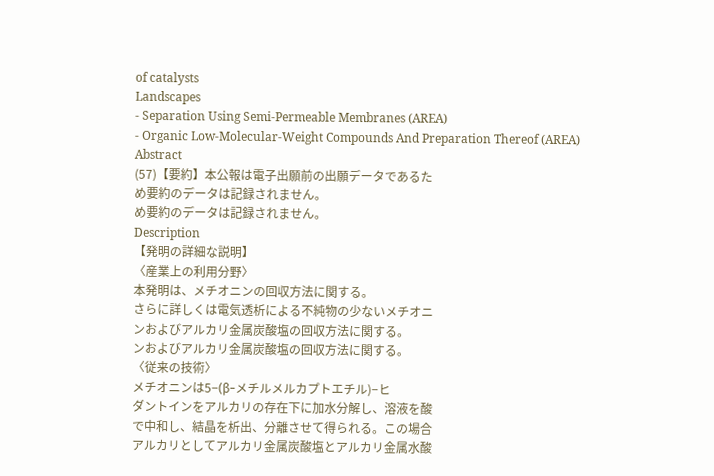of catalysts
Landscapes
- Separation Using Semi-Permeable Membranes (AREA)
- Organic Low-Molecular-Weight Compounds And Preparation Thereof (AREA)
Abstract
(57)【要約】本公報は電子出願前の出願データであるた
め要約のデータは記録されません。
め要約のデータは記録されません。
Description
【発明の詳細な説明】
〈産業上の利用分野〉
本発明は、メチオニンの回収方法に関する。
さらに詳しくは電気透析による不純物の少ないメチオニ
ンおよびアルカリ金属炭酸塩の回収方法に関する。
ンおよびアルカリ金属炭酸塩の回収方法に関する。
〈従来の技術〉
メチオニンは5−(β−メチルメルカプトエチル)−ヒ
ダントインをアルカリの存在下に加水分解し、溶液を酸
で中和し、結晶を析出、分離させて得られる。この場合
アルカリとしてアルカリ金属炭酸塩とアルカリ金属水酸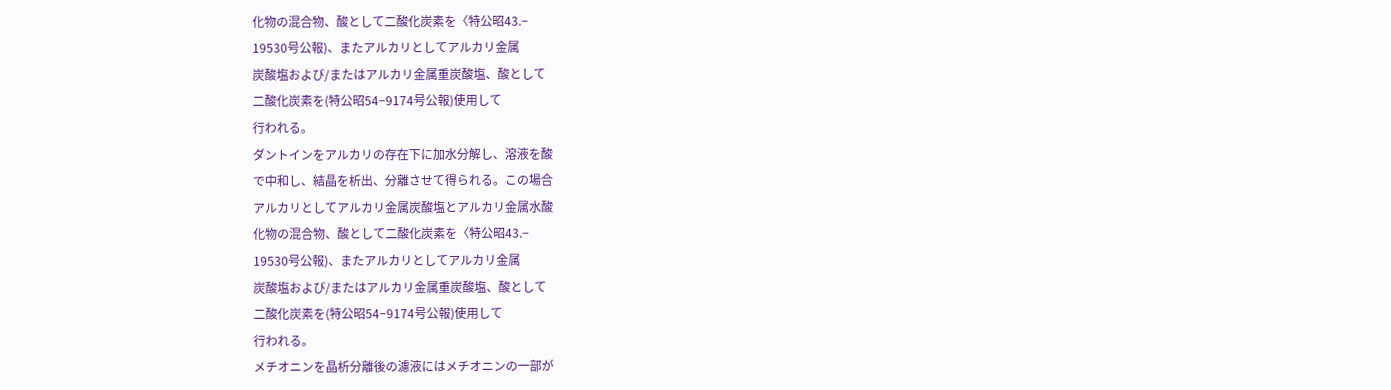化物の混合物、酸として二酸化炭素を〈特公昭43.−
19530号公報)、またアルカリとしてアルカリ金属
炭酸塩および/またはアルカリ金属重炭酸塩、酸として
二酸化炭素を(特公昭54−9174号公報)使用して
行われる。
ダントインをアルカリの存在下に加水分解し、溶液を酸
で中和し、結晶を析出、分離させて得られる。この場合
アルカリとしてアルカリ金属炭酸塩とアルカリ金属水酸
化物の混合物、酸として二酸化炭素を〈特公昭43.−
19530号公報)、またアルカリとしてアルカリ金属
炭酸塩および/またはアルカリ金属重炭酸塩、酸として
二酸化炭素を(特公昭54−9174号公報)使用して
行われる。
メチオニンを晶析分離後の濾液にはメチオニンの一部が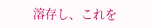溶存し、これを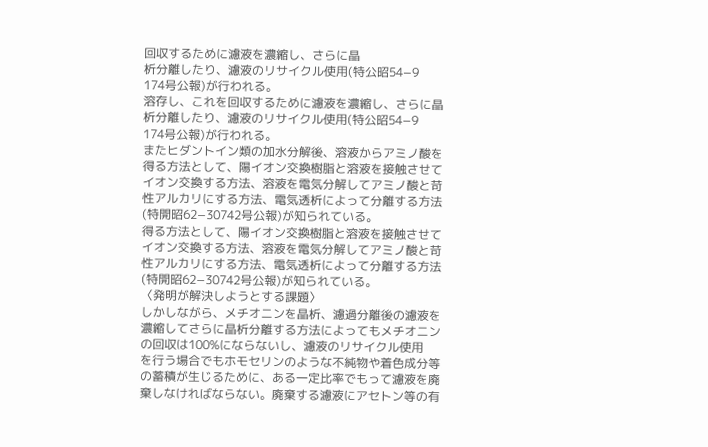回収するために濾液を濃縮し、さらに晶
析分離したり、濾液のリサイクル使用(特公昭54−9
174号公報)が行われる。
溶存し、これを回収するために濾液を濃縮し、さらに晶
析分離したり、濾液のリサイクル使用(特公昭54−9
174号公報)が行われる。
またヒダントイン類の加水分解後、溶液からアミノ酸を
得る方法として、陽イオン交換樹脂と溶液を接触させて
イオン交換する方法、溶液を電気分解してアミノ酸と苛
性アルカリにする方法、電気透析によって分離する方法
(特開昭62−30742号公報)が知られている。
得る方法として、陽イオン交換樹脂と溶液を接触させて
イオン交換する方法、溶液を電気分解してアミノ酸と苛
性アルカリにする方法、電気透析によって分離する方法
(特開昭62−30742号公報)が知られている。
〈発明が解決しようとする課題〉
しかしながら、メチオニンを晶析、濾過分離後の濾液を
濃縮してさらに晶析分離する方法によってもメチオニン
の回収は100%にならないし、濾液のリサイクル使用
を行う場合でもホモセリンのような不純物や着色成分等
の蓄積が生じるために、ある一定比率でもって濾液を廃
棄しなければならない。廃棄する濾液にアセトン等の有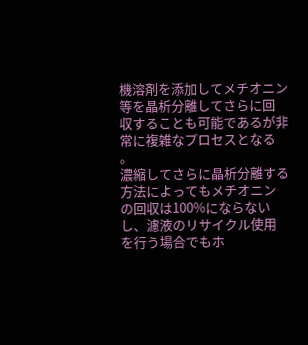機溶剤を添加してメチオニン等を晶析分離してさらに回
収することも可能であるが非常に複雑なプロセスとなる
。
濃縮してさらに晶析分離する方法によってもメチオニン
の回収は100%にならないし、濾液のリサイクル使用
を行う場合でもホ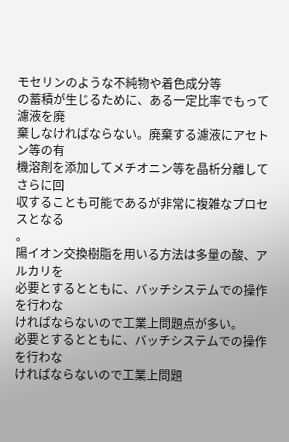モセリンのような不純物や着色成分等
の蓄積が生じるために、ある一定比率でもって濾液を廃
棄しなければならない。廃棄する濾液にアセトン等の有
機溶剤を添加してメチオニン等を晶析分離してさらに回
収することも可能であるが非常に複雑なプロセスとなる
。
陽イオン交換樹脂を用いる方法は多量の酸、アルカリを
必要とするとともに、バッチシステムでの操作を行わな
ければならないので工業上問題点が多い。
必要とするとともに、バッチシステムでの操作を行わな
ければならないので工業上問題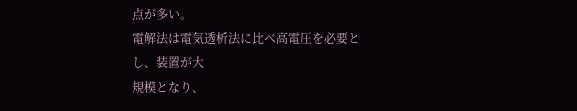点が多い。
電解法は電気透析法に比べ高電圧を必要とし、装置が大
規模となり、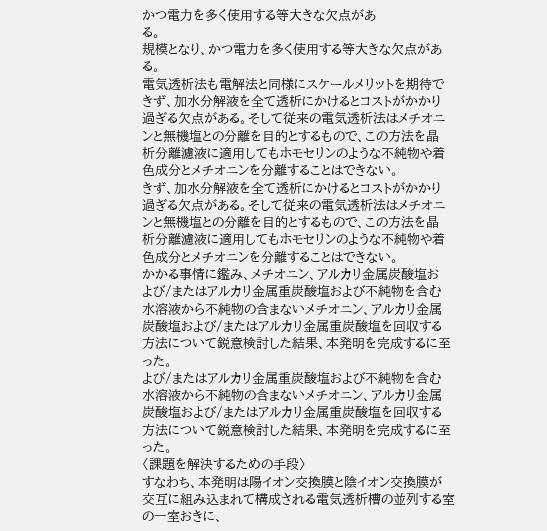かつ電力を多く使用する等大きな欠点があ
る。
規模となり、かつ電力を多く使用する等大きな欠点があ
る。
電気透析法も電解法と同様にスケールメリットを期待で
きず、加水分解液を全て透析にかけるとコストがかかり
過ぎる欠点がある。そして従来の電気透析法はメチオニ
ンと無機塩との分離を目的とするもので、この方法を晶
析分離濾液に適用してもホモセリンのような不純物や着
色成分とメチオニンを分離することはできない。
きず、加水分解液を全て透析にかけるとコストがかかり
過ぎる欠点がある。そして従来の電気透析法はメチオニ
ンと無機塩との分離を目的とするもので、この方法を晶
析分離濾液に適用してもホモセリンのような不純物や着
色成分とメチオニンを分離することはできない。
かかる事情に鑑み、メチオニン、アルカリ金属炭酸塩お
よび/またはアルカリ金属重炭酸塩および不純物を含む
水溶液から不純物の含まないメチオニン、アルカリ金属
炭酸塩および/またはアルカリ金属重炭酸塩を回収する
方法について鋭意検討した結果、本発明を完成するに至
った。
よび/またはアルカリ金属重炭酸塩および不純物を含む
水溶液から不純物の含まないメチオニン、アルカリ金属
炭酸塩および/またはアルカリ金属重炭酸塩を回収する
方法について鋭意検討した結果、本発明を完成するに至
った。
〈課題を解決するための手段〉
すなわち、本発明は陽イオン交換膜と陰イオン交換膜が
交互に組み込まれて構成される電気透析槽の並列する室
の一室おきに、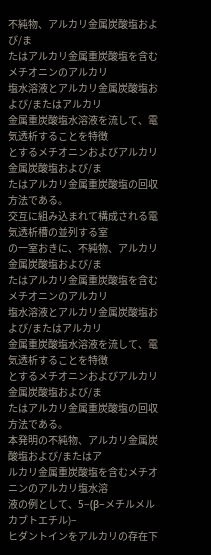不純物、アルカリ金属炭酸塩および/ま
たはアルカリ金属重炭酸塩を含むメチオニンのアルカリ
塩水溶液とアルカリ金属炭酸塩および/またはアルカリ
金属重炭酸塩水溶液を流して、電気透析することを特徴
とするメチオニンおよびアルカリ金属炭酸塩および/ま
たはアルカリ金属重炭酸塩の回収方法である。
交互に組み込まれて構成される電気透析槽の並列する室
の一室おきに、不純物、アルカリ金属炭酸塩および/ま
たはアルカリ金属重炭酸塩を含むメチオニンのアルカリ
塩水溶液とアルカリ金属炭酸塩および/またはアルカリ
金属重炭酸塩水溶液を流して、電気透析することを特徴
とするメチオニンおよびアルカリ金属炭酸塩および/ま
たはアルカリ金属重炭酸塩の回収方法である。
本発明の不純物、アルカリ金属炭酸塩および/またはア
ルカリ金属重炭酸塩を含むメチオニンのアルカリ塩水溶
液の例として、5−(β−メチルメルカブトエチル)−
ヒダントインをアルカリの存在下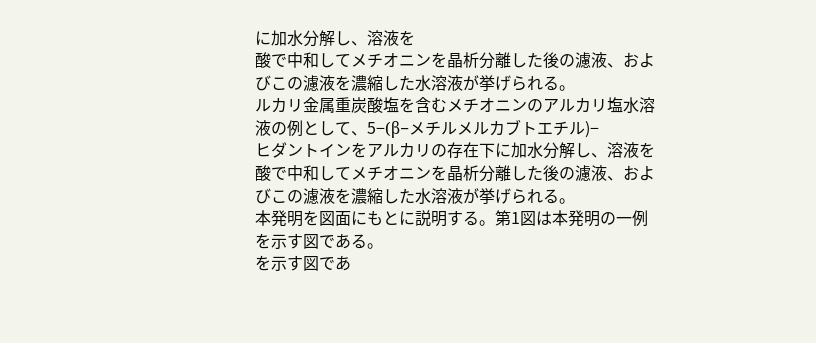に加水分解し、溶液を
酸で中和してメチオニンを晶析分離した後の濾液、およ
びこの濾液を濃縮した水溶液が挙げられる。
ルカリ金属重炭酸塩を含むメチオニンのアルカリ塩水溶
液の例として、5−(β−メチルメルカブトエチル)−
ヒダントインをアルカリの存在下に加水分解し、溶液を
酸で中和してメチオニンを晶析分離した後の濾液、およ
びこの濾液を濃縮した水溶液が挙げられる。
本発明を図面にもとに説明する。第1図は本発明の一例
を示す図である。
を示す図であ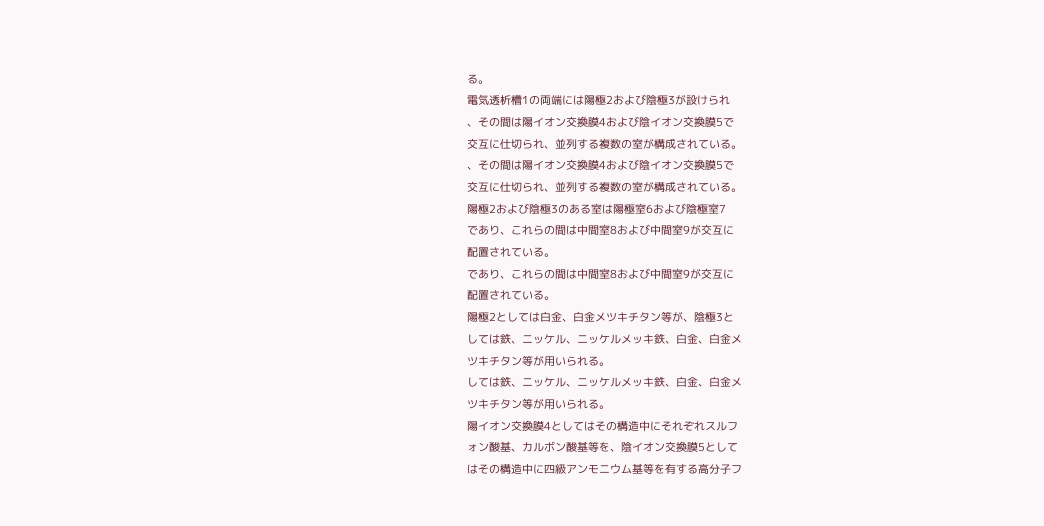る。
電気透析槽1の両端には陽極2および陰極3が設けられ
、その間は陽イオン交換膜4および陰イオン交換膜5で
交互に仕切られ、並列する複数の室が構成されている。
、その間は陽イオン交換膜4および陰イオン交換膜5で
交互に仕切られ、並列する複数の室が構成されている。
陽極2および陰極3のある室は陽極室6および陰極室7
であり、これらの間は中間室8および中間室9が交互に
配置されている。
であり、これらの間は中間室8および中間室9が交互に
配置されている。
陽極2としては白金、白金メツキチタン等が、陰極3と
しては鉄、ニッケル、ニッケルメッキ鉄、白金、白金メ
ツキチタン等が用いられる。
しては鉄、ニッケル、ニッケルメッキ鉄、白金、白金メ
ツキチタン等が用いられる。
陽イオン交換膜4としてはその構造中にそれぞれスルフ
ォン酸基、カルボン酸基等を、陰イオン交換膜5として
はその構造中に四級アンモニウム基等を有する高分子フ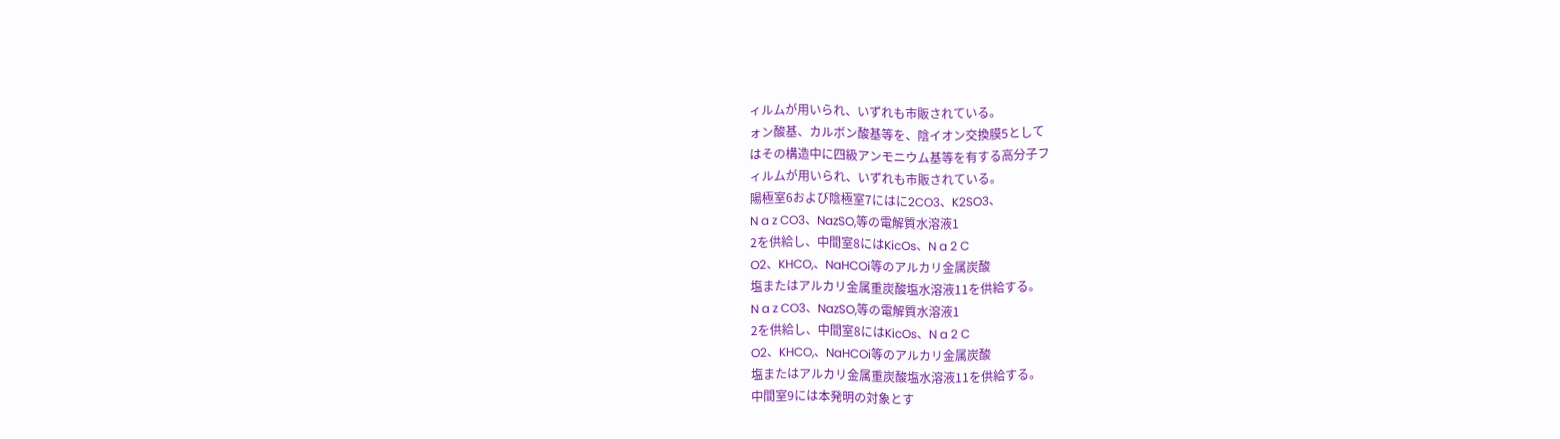ィルムが用いられ、いずれも市販されている。
ォン酸基、カルボン酸基等を、陰イオン交換膜5として
はその構造中に四級アンモニウム基等を有する高分子フ
ィルムが用いられ、いずれも市販されている。
陽極室6および陰極室7にはに2CO3、K2SO3、
N a z CO3、NazSO,等の電解質水溶液1
2を供給し、中間室8にはKicOs、N a 2 C
O2、KHCO,、NaHCOi等のアルカリ金属炭酸
塩またはアルカリ金属重炭酸塩水溶液11を供給する。
N a z CO3、NazSO,等の電解質水溶液1
2を供給し、中間室8にはKicOs、N a 2 C
O2、KHCO,、NaHCOi等のアルカリ金属炭酸
塩またはアルカリ金属重炭酸塩水溶液11を供給する。
中間室9には本発明の対象とす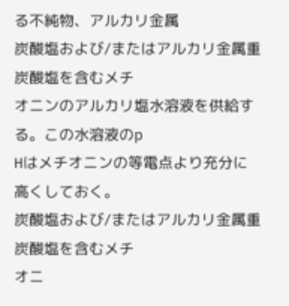る不純物、アルカリ金属
炭酸塩および/またはアルカリ金属重炭酸塩を含むメチ
オニンのアルカリ塩水溶液を供給する。この水溶液のp
Hはメチオニンの等電点より充分に高くしておく。
炭酸塩および/またはアルカリ金属重炭酸塩を含むメチ
オニ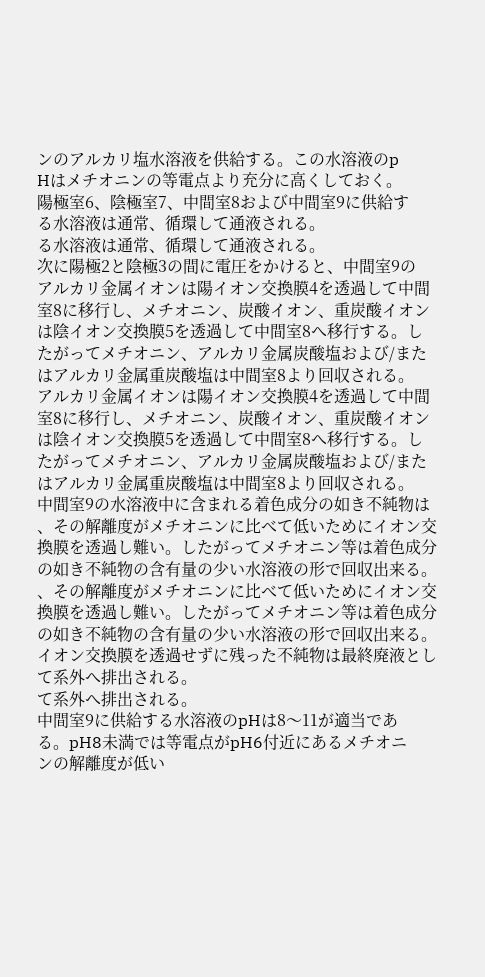ンのアルカリ塩水溶液を供給する。この水溶液のp
Hはメチオニンの等電点より充分に高くしておく。
陽極室6、陰極室7、中間室8および中間室9に供給す
る水溶液は通常、循環して通液される。
る水溶液は通常、循環して通液される。
次に陽極2と陰極3の間に電圧をかけると、中間室9の
アルカリ金属イオンは陽イオン交換膜4を透過して中間
室8に移行し、メチオニン、炭酸イオン、重炭酸イオン
は陰イオン交換膜5を透過して中間室8へ移行する。し
たがってメチオニン、アルカリ金属炭酸塩および/また
はアルカリ金属重炭酸塩は中間室8より回収される。
アルカリ金属イオンは陽イオン交換膜4を透過して中間
室8に移行し、メチオニン、炭酸イオン、重炭酸イオン
は陰イオン交換膜5を透過して中間室8へ移行する。し
たがってメチオニン、アルカリ金属炭酸塩および/また
はアルカリ金属重炭酸塩は中間室8より回収される。
中間室9の水溶液中に含まれる着色成分の如き不純物は
、その解離度がメチオニンに比べて低いためにイオン交
換膜を透過し難い。したがってメチオニン等は着色成分
の如き不純物の含有量の少い水溶液の形で回収出来る。
、その解離度がメチオニンに比べて低いためにイオン交
換膜を透過し難い。したがってメチオニン等は着色成分
の如き不純物の含有量の少い水溶液の形で回収出来る。
イオン交換膜を透過せずに残った不純物は最終廃液とし
て系外へ排出される。
て系外へ排出される。
中間室9に供給する水溶液のpHは8〜11が適当であ
る。pH8未満では等電点がpH6付近にあるメチオニ
ンの解離度が低い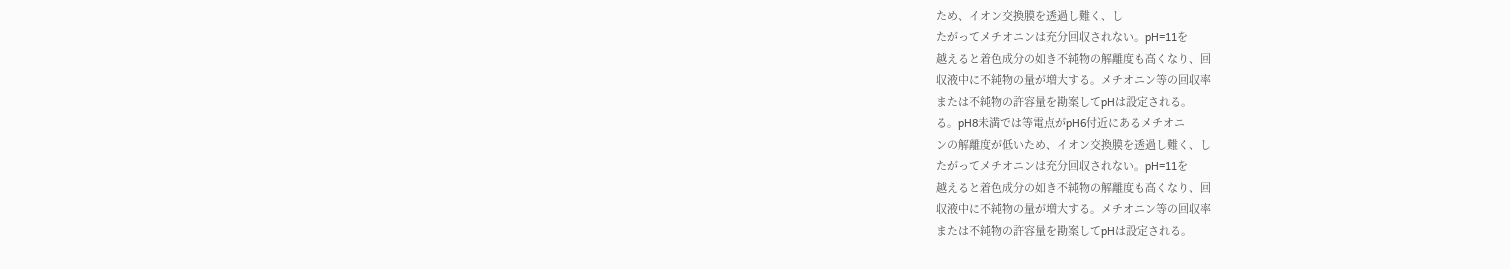ため、イオン交換膜を透過し難く、し
たがってメチオニンは充分回収されない。pH=11を
越えると着色成分の如き不純物の解離度も高くなり、回
収液中に不純物の量が増大する。メチオニン等の回収率
または不純物の許容量を勘案してpHは設定される。
る。pH8未満では等電点がpH6付近にあるメチオニ
ンの解離度が低いため、イオン交換膜を透過し難く、し
たがってメチオニンは充分回収されない。pH=11を
越えると着色成分の如き不純物の解離度も高くなり、回
収液中に不純物の量が増大する。メチオニン等の回収率
または不純物の許容量を勘案してpHは設定される。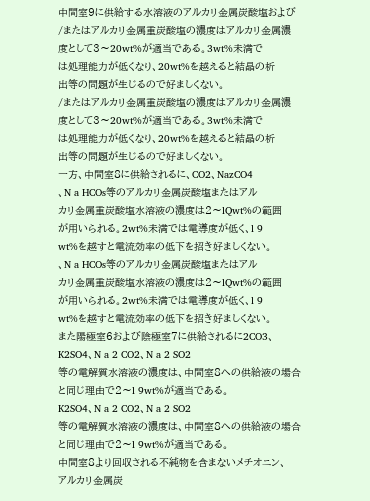中間室9に供給する水溶液のアルカリ金属炭酸塩および
/またはアルカリ金属重炭酸塩の濃度はアルカリ金属濃
度として3〜20wt%が適当である。3wt%未満で
は処理能力が低くなり、20wt%を越えると結晶の析
出等の問題が生じるので好ましくない。
/またはアルカリ金属重炭酸塩の濃度はアルカリ金属濃
度として3〜20wt%が適当である。3wt%未満で
は処理能力が低くなり、20wt%を越えると結晶の析
出等の問題が生じるので好ましくない。
一方、中間室8に供給されるに、CO2、NazCO4
、N a HCOs等のアルカリ金属炭酸塩またはアル
カリ金属重炭酸塩水溶液の濃度は2〜lQwt%の範囲
が用いられる。2wt%未満では電導度が低く、l 9
wt%を越すと電流効率の低下を招き好ましくない。
、N a HCOs等のアルカリ金属炭酸塩またはアル
カリ金属重炭酸塩水溶液の濃度は2〜lQwt%の範囲
が用いられる。2wt%未満では電導度が低く、l 9
wt%を越すと電流効率の低下を招き好ましくない。
また陽極室6および陰極室7に供給されるに2CO3、
K2SO4、N a 2 CO2、N a 2 SO2
等の電解質水溶液の濃度は、中間室8への供給液の場合
と同じ理由で2〜l 9wt%が適当である。
K2SO4、N a 2 CO2、N a 2 SO2
等の電解質水溶液の濃度は、中間室8への供給液の場合
と同じ理由で2〜l 9wt%が適当である。
中間室8より回収される不純物を含まないメチオニン、
アルカリ金属炭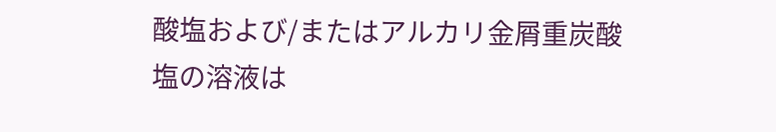酸塩および/またはアルカリ金屑重炭酸
塩の溶液は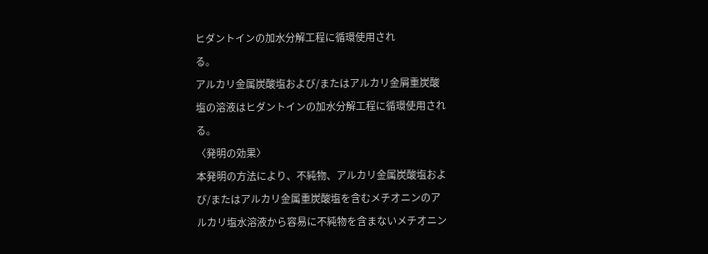ヒダントインの加水分解工程に循環使用され
る。
アルカリ金属炭酸塩および/またはアルカリ金屑重炭酸
塩の溶液はヒダントインの加水分解工程に循環使用され
る。
〈発明の効果〉
本発明の方法により、不純物、アルカリ金属炭酸塩およ
び/またはアルカリ金属重炭酸塩を含むメチオニンのア
ルカリ塩水溶液から容易に不純物を含まないメチオニン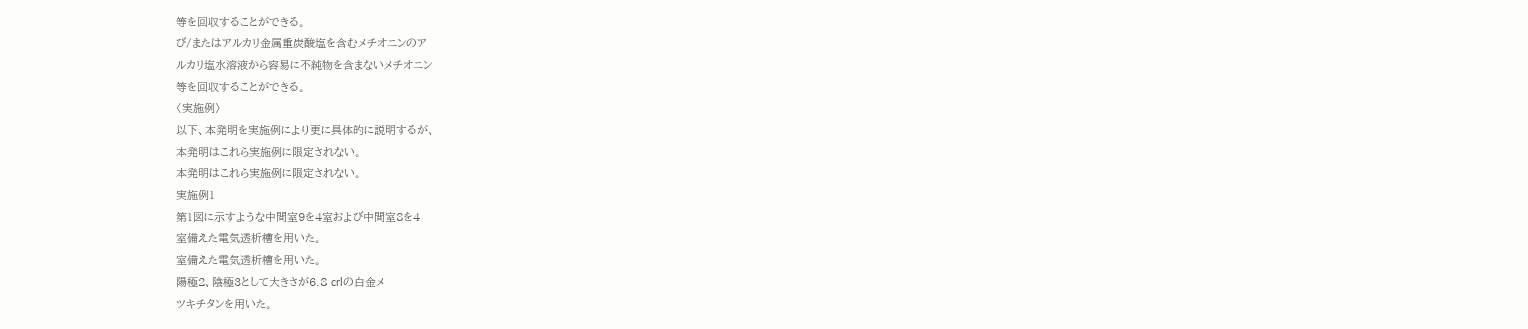等を回収することができる。
び/またはアルカリ金属重炭酸塩を含むメチオニンのア
ルカリ塩水溶液から容易に不純物を含まないメチオニン
等を回収することができる。
〈実施例〉
以下、本発明を実施例により更に具体的に説明するが、
本発明はこれら実施例に限定されない。
本発明はこれら実施例に限定されない。
実施例1
第1図に示すような中間室9を4室および中間室8を4
室備えた電気透析槽を用いた。
室備えた電気透析槽を用いた。
陽極2、陰極3として大きさが6.8 crlの白金メ
ツキチタンを用いた。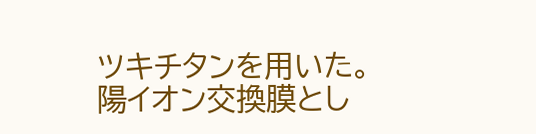ツキチタンを用いた。
陽イオン交換膜とし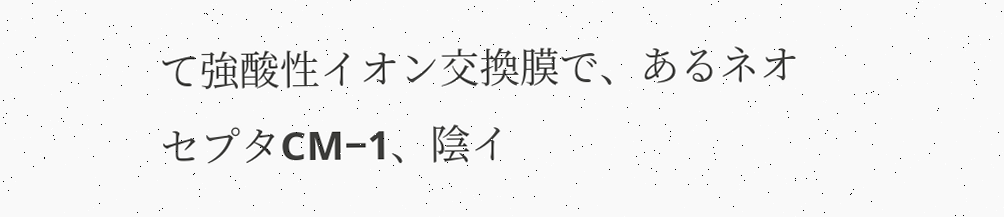て強酸性イオン交換膜で、あるネオ
セプタCM−1、陰イ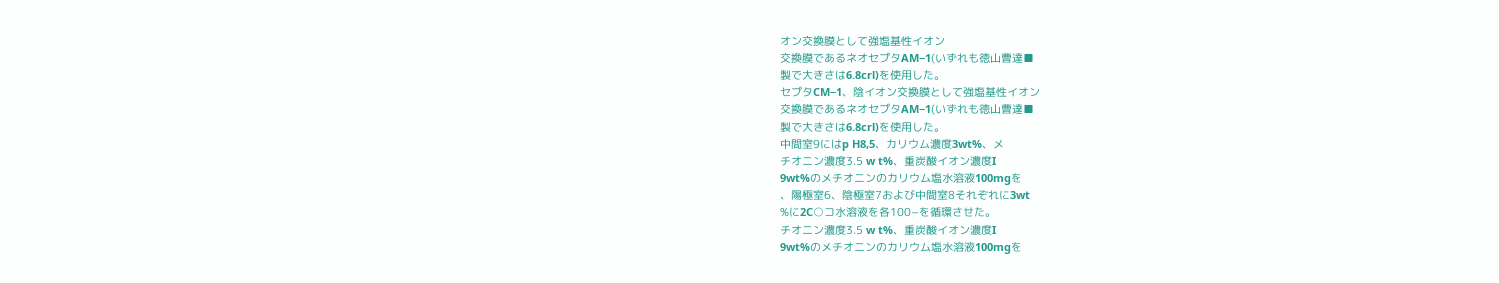オン交換膜として強塩基性イオン
交換膜であるネオセプタAM−1(いずれも徳山曹達■
製で大きさは6.8crl)を使用した。
セプタCM−1、陰イオン交換膜として強塩基性イオン
交換膜であるネオセプタAM−1(いずれも徳山曹達■
製で大きさは6.8crl)を使用した。
中間室9にはp H8,5、カリウム濃度3wt%、メ
チオニン濃度3.5 w t%、重炭酸イオン濃度I
9wt%のメチオニンのカリウム塩水溶液100mgを
、陽極室6、陰極室7および中間室8それぞれに3wt
%に2C○コ水溶液を各100−を循環させた。
チオニン濃度3.5 w t%、重炭酸イオン濃度I
9wt%のメチオニンのカリウム塩水溶液100mgを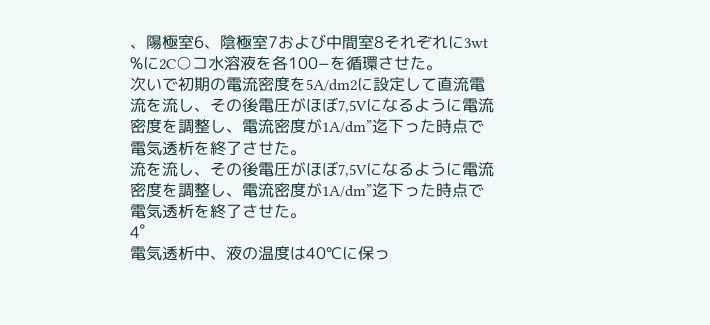、陽極室6、陰極室7および中間室8それぞれに3wt
%に2C○コ水溶液を各100−を循環させた。
次いで初期の電流密度を5A/dm2に設定して直流電
流を流し、その後電圧がほぼ7,5Vになるように電流
密度を調整し、電流密度が1A/dm”迄下った時点で
電気透析を終了させた。
流を流し、その後電圧がほぼ7,5Vになるように電流
密度を調整し、電流密度が1A/dm”迄下った時点で
電気透析を終了させた。
4゜
電気透析中、液の温度は40℃に保っ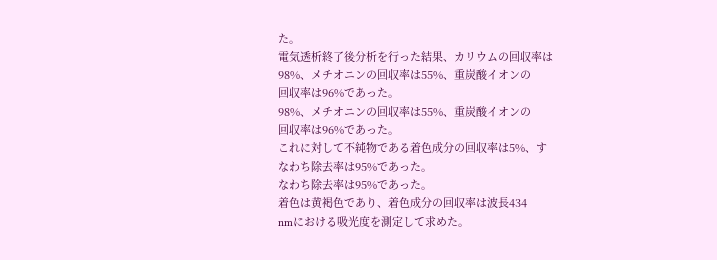た。
電気透析終了後分析を行った結果、カリウムの回収率は
98%、メチオニンの回収率は55%、重炭酸イオンの
回収率は96%であった。
98%、メチオニンの回収率は55%、重炭酸イオンの
回収率は96%であった。
これに対して不純物である着色成分の回収率は5%、す
なわち除去率は95%であった。
なわち除去率は95%であった。
着色は黄褐色であり、着色成分の回収率は波長434
nmにおける吸光度を測定して求めた。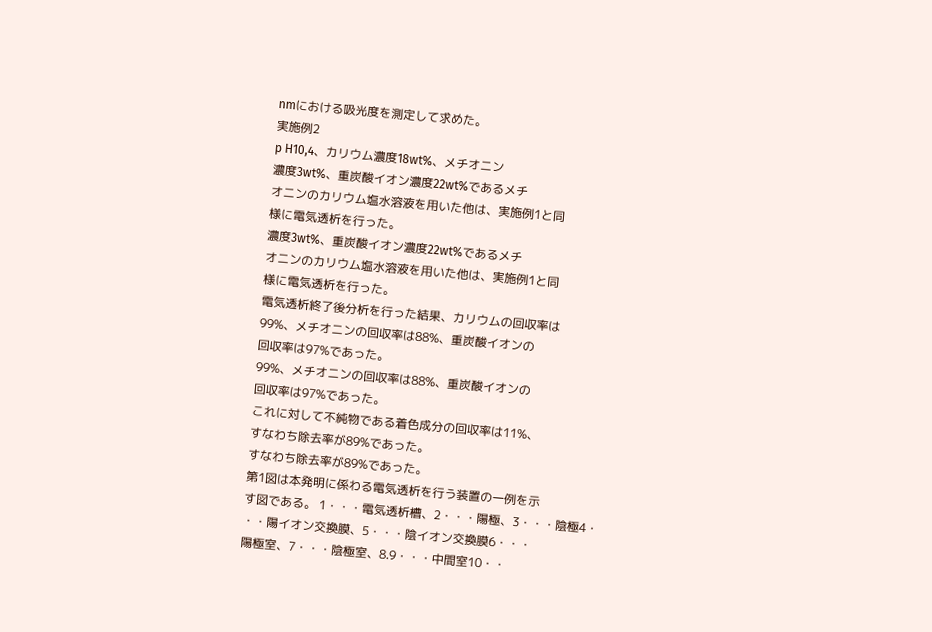nmにおける吸光度を測定して求めた。
実施例2
p H10,4、カリウム濃度18wt%、メチオニン
濃度3wt%、重炭酸イオン濃度22wt%であるメチ
オニンのカリウム塩水溶液を用いた他は、実施例1と同
様に電気透析を行った。
濃度3wt%、重炭酸イオン濃度22wt%であるメチ
オニンのカリウム塩水溶液を用いた他は、実施例1と同
様に電気透析を行った。
電気透析終了後分析を行った結果、カリウムの回収率は
99%、メチオニンの回収率は88%、重炭酸イオンの
回収率は97%であった。
99%、メチオニンの回収率は88%、重炭酸イオンの
回収率は97%であった。
これに対して不純物である着色成分の回収率は11%、
すなわち除去率が89%であった。
すなわち除去率が89%であった。
第1図は本発明に係わる電気透析を行う装置の一例を示
す図である。 1・・・電気透析槽、2・・・陽極、3・・・陰極4・
・・陽イオン交換膜、5・・・陰イオン交換膜6・・・
陽極室、7・・・陰極室、8.9・・・中間室10・・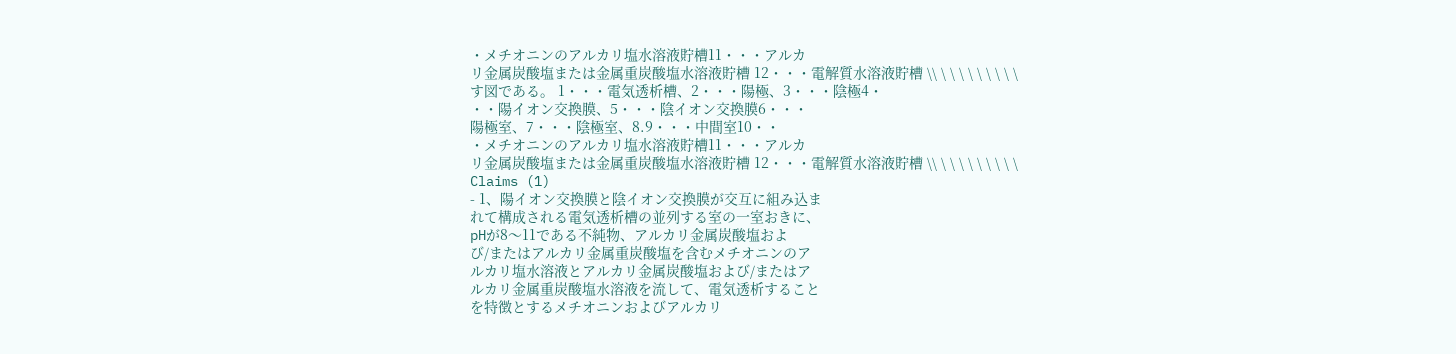・メチオニンのアルカリ塩水溶液貯槽11・・・アルカ
リ金属炭酸塩または金属重炭酸塩水溶液貯槽 12・・・電解質水溶液貯槽 \\ \ \ \ \ \ \ \ \ \
す図である。 1・・・電気透析槽、2・・・陽極、3・・・陰極4・
・・陽イオン交換膜、5・・・陰イオン交換膜6・・・
陽極室、7・・・陰極室、8.9・・・中間室10・・
・メチオニンのアルカリ塩水溶液貯槽11・・・アルカ
リ金属炭酸塩または金属重炭酸塩水溶液貯槽 12・・・電解質水溶液貯槽 \\ \ \ \ \ \ \ \ \ \
Claims (1)
- 1、陽イオン交換膜と陰イオン交換膜が交互に組み込ま
れて構成される電気透析槽の並列する室の一室おきに、
pHが8〜11である不純物、アルカリ金属炭酸塩およ
び/またはアルカリ金属重炭酸塩を含むメチオニンのア
ルカリ塩水溶液とアルカリ金属炭酸塩および/またはア
ルカリ金属重炭酸塩水溶液を流して、電気透析すること
を特徴とするメチオニンおよびアルカリ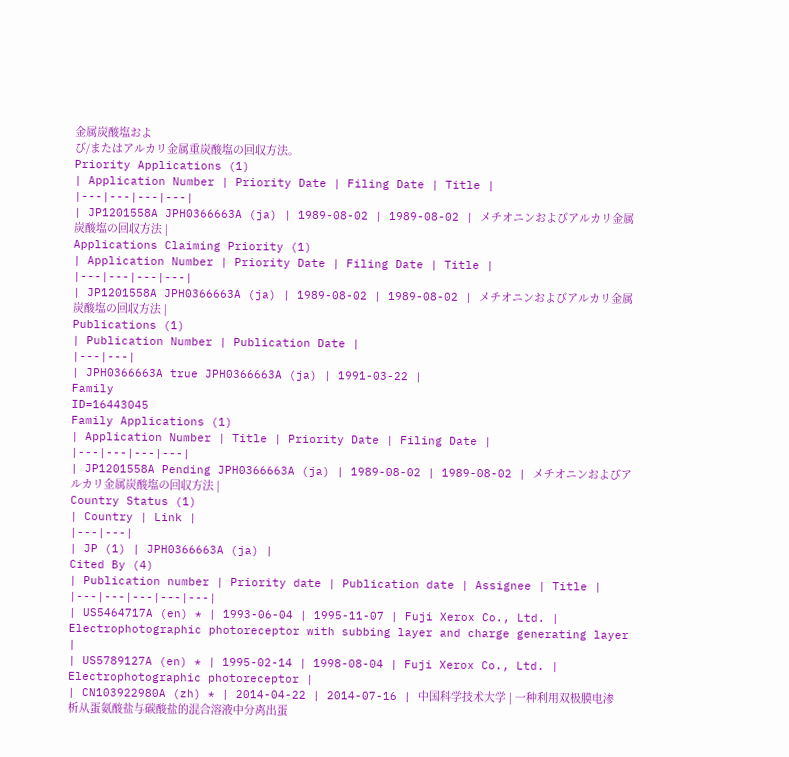金属炭酸塩およ
び/またはアルカリ金属重炭酸塩の回収方法。
Priority Applications (1)
| Application Number | Priority Date | Filing Date | Title |
|---|---|---|---|
| JP1201558A JPH0366663A (ja) | 1989-08-02 | 1989-08-02 | メチオニンおよびアルカリ金属炭酸塩の回収方法 |
Applications Claiming Priority (1)
| Application Number | Priority Date | Filing Date | Title |
|---|---|---|---|
| JP1201558A JPH0366663A (ja) | 1989-08-02 | 1989-08-02 | メチオニンおよびアルカリ金属炭酸塩の回収方法 |
Publications (1)
| Publication Number | Publication Date |
|---|---|
| JPH0366663A true JPH0366663A (ja) | 1991-03-22 |
Family
ID=16443045
Family Applications (1)
| Application Number | Title | Priority Date | Filing Date |
|---|---|---|---|
| JP1201558A Pending JPH0366663A (ja) | 1989-08-02 | 1989-08-02 | メチオニンおよびアルカリ金属炭酸塩の回収方法 |
Country Status (1)
| Country | Link |
|---|---|
| JP (1) | JPH0366663A (ja) |
Cited By (4)
| Publication number | Priority date | Publication date | Assignee | Title |
|---|---|---|---|---|
| US5464717A (en) * | 1993-06-04 | 1995-11-07 | Fuji Xerox Co., Ltd. | Electrophotographic photoreceptor with subbing layer and charge generating layer |
| US5789127A (en) * | 1995-02-14 | 1998-08-04 | Fuji Xerox Co., Ltd. | Electrophotographic photoreceptor |
| CN103922980A (zh) * | 2014-04-22 | 2014-07-16 | 中国科学技术大学 | 一种利用双极膜电渗析从蛋氨酸盐与碳酸盐的混合溶液中分离出蛋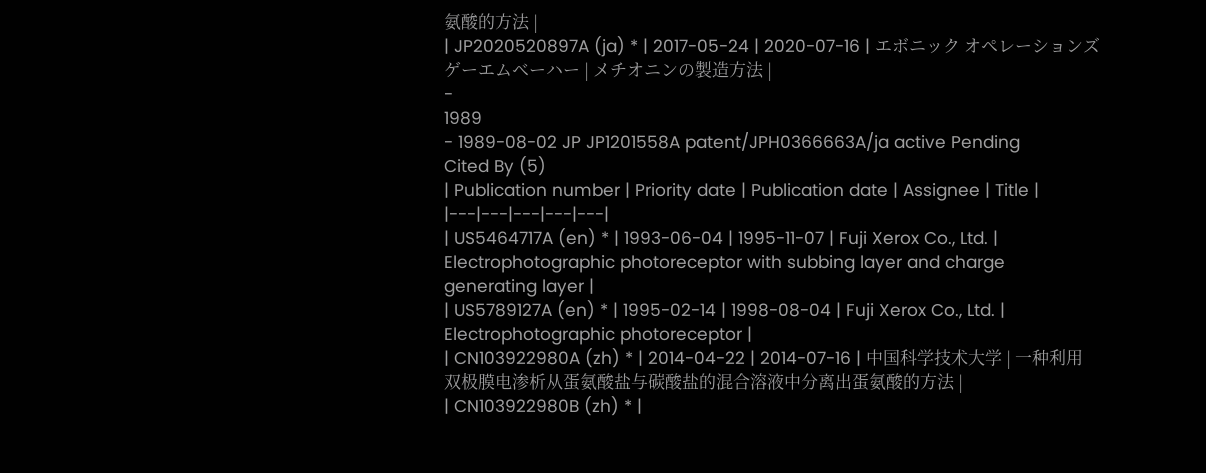氨酸的方法 |
| JP2020520897A (ja) * | 2017-05-24 | 2020-07-16 | エボニック オペレーションズ ゲーエムベーハー | メチオニンの製造方法 |
-
1989
- 1989-08-02 JP JP1201558A patent/JPH0366663A/ja active Pending
Cited By (5)
| Publication number | Priority date | Publication date | Assignee | Title |
|---|---|---|---|---|
| US5464717A (en) * | 1993-06-04 | 1995-11-07 | Fuji Xerox Co., Ltd. | Electrophotographic photoreceptor with subbing layer and charge generating layer |
| US5789127A (en) * | 1995-02-14 | 1998-08-04 | Fuji Xerox Co., Ltd. | Electrophotographic photoreceptor |
| CN103922980A (zh) * | 2014-04-22 | 2014-07-16 | 中国科学技术大学 | 一种利用双极膜电渗析从蛋氨酸盐与碳酸盐的混合溶液中分离出蛋氨酸的方法 |
| CN103922980B (zh) * |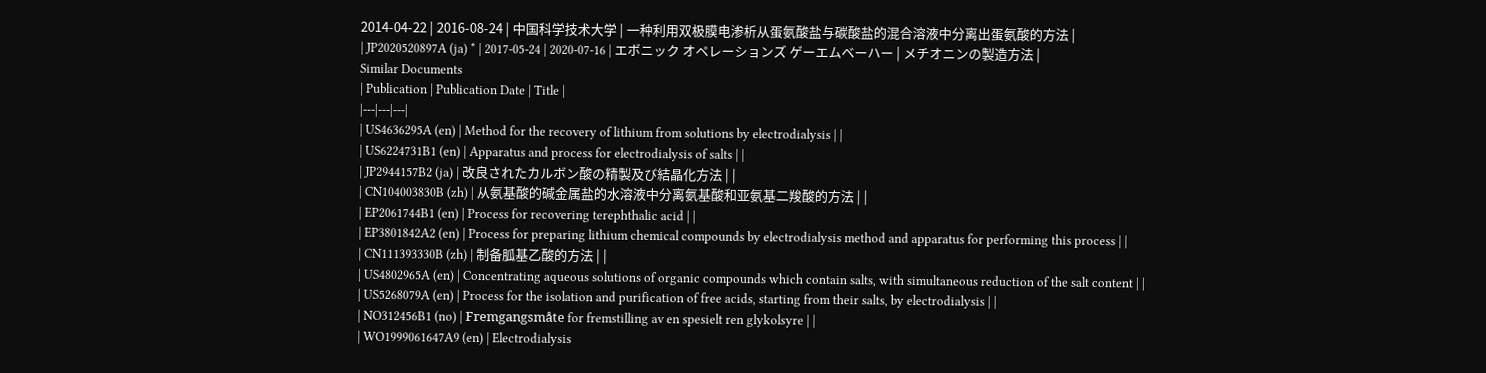2014-04-22 | 2016-08-24 | 中国科学技术大学 | 一种利用双极膜电渗析从蛋氨酸盐与碳酸盐的混合溶液中分离出蛋氨酸的方法 |
| JP2020520897A (ja) * | 2017-05-24 | 2020-07-16 | エボニック オペレーションズ ゲーエムベーハー | メチオニンの製造方法 |
Similar Documents
| Publication | Publication Date | Title |
|---|---|---|
| US4636295A (en) | Method for the recovery of lithium from solutions by electrodialysis | |
| US6224731B1 (en) | Apparatus and process for electrodialysis of salts | |
| JP2944157B2 (ja) | 改良されたカルボン酸の精製及び結晶化方法 | |
| CN104003830B (zh) | 从氨基酸的碱金属盐的水溶液中分离氨基酸和亚氨基二羧酸的方法 | |
| EP2061744B1 (en) | Process for recovering terephthalic acid | |
| EP3801842A2 (en) | Process for preparing lithium chemical compounds by electrodialysis method and apparatus for performing this process | |
| CN111393330B (zh) | 制备胍基乙酸的方法 | |
| US4802965A (en) | Concentrating aqueous solutions of organic compounds which contain salts, with simultaneous reduction of the salt content | |
| US5268079A (en) | Process for the isolation and purification of free acids, starting from their salts, by electrodialysis | |
| NO312456B1 (no) | Fremgangsmåte for fremstilling av en spesielt ren glykolsyre | |
| WO1999061647A9 (en) | Electrodialysis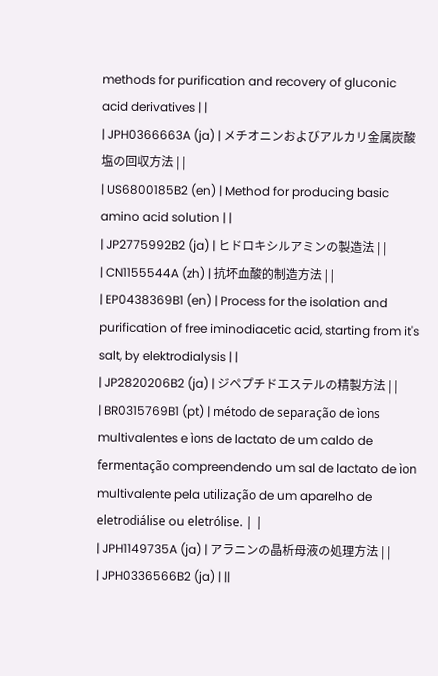methods for purification and recovery of gluconic acid derivatives | |
| JPH0366663A (ja) | メチオニンおよびアルカリ金属炭酸塩の回収方法 | |
| US6800185B2 (en) | Method for producing basic amino acid solution | |
| JP2775992B2 (ja) | ヒドロキシルアミンの製造法 | |
| CN1155544A (zh) | 抗坏血酸的制造方法 | |
| EP0438369B1 (en) | Process for the isolation and purification of free iminodiacetic acid, starting from it's salt, by elektrodialysis | |
| JP2820206B2 (ja) | ジペプチドエステルの精製方法 | |
| BR0315769B1 (pt) | método de separação de ìons multivalentes e ìons de lactato de um caldo de fermentação compreendendo um sal de lactato de ìon multivalente pela utilização de um aparelho de eletrodiálise ou eletrólise. | |
| JPH1149735A (ja) | アラニンの晶析母液の処理方法 | |
| JPH0336566B2 (ja) | ||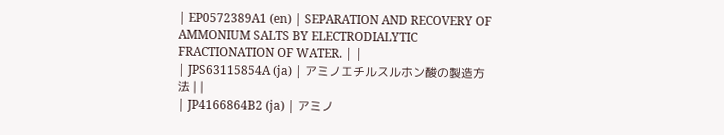| EP0572389A1 (en) | SEPARATION AND RECOVERY OF AMMONIUM SALTS BY ELECTRODIALYTIC FRACTIONATION OF WATER. | |
| JPS63115854A (ja) | アミノエチルスルホン酸の製造方法 | |
| JP4166864B2 (ja) | アミノ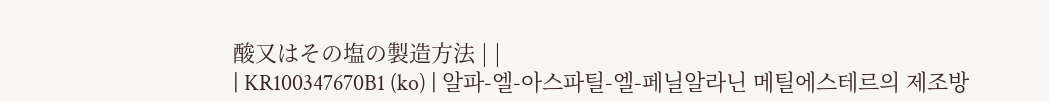酸又はその塩の製造方法 | |
| KR100347670B1 (ko) | 알파-엘-아스파틸-엘-페닐알라닌 메틸에스테르의 제조방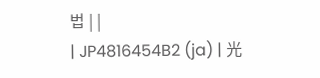법 | |
| JP4816454B2 (ja) | 光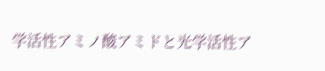学活性アミノ酸アミドと光学活性ア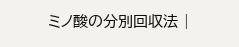ミノ酸の分別回収法 |